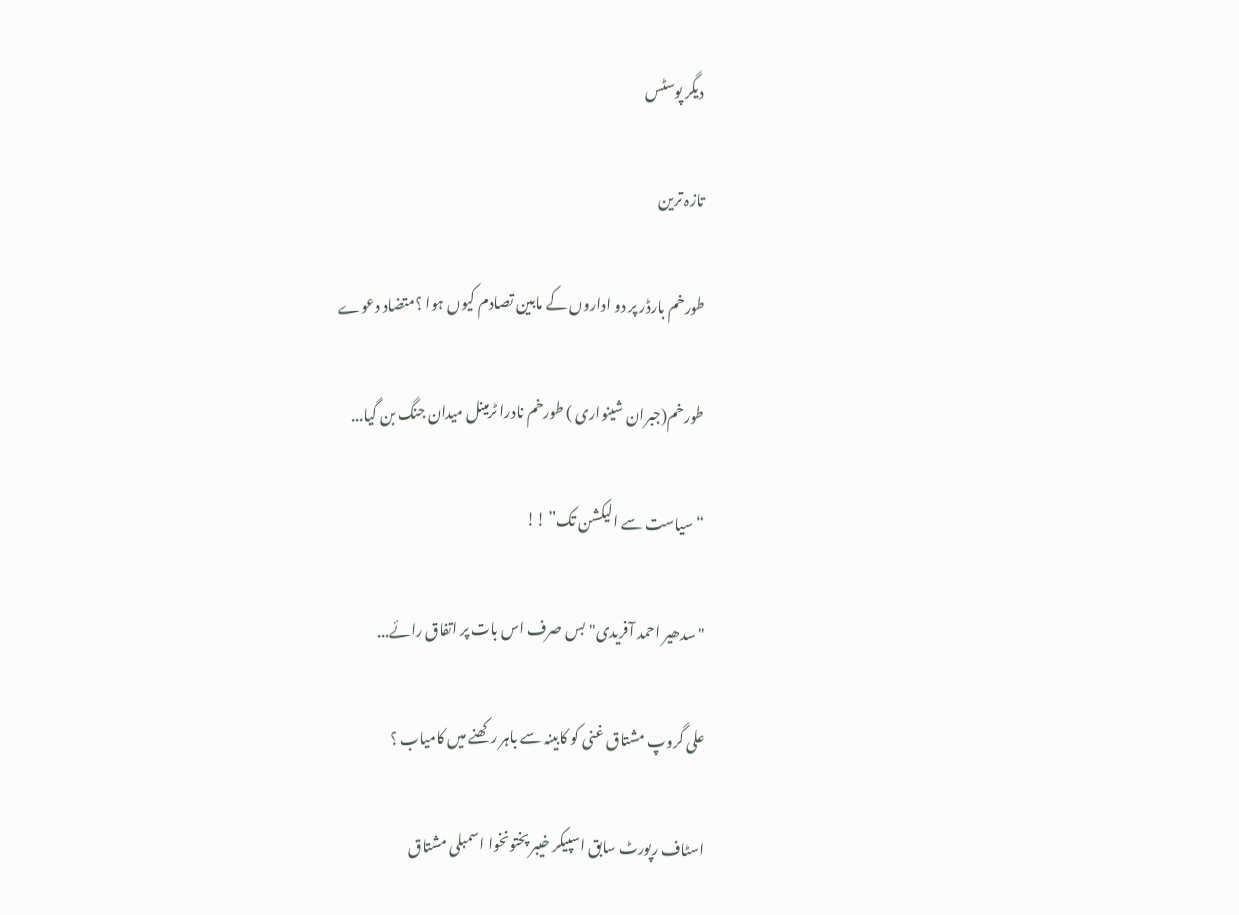دیگر پوسٹس

تازہ ترین

طورخم بارڈر پر دو اداروں کے مابین تصادم کیوں ہوا ؟متضاد دعوے

طورخم(جبران شینواری ) طورخم نادرا ٹرمینل میدان جنگ بن گیا...

“سیاست سے الیکشن تک” !!

"سدھیر احمد آفریدی" بس صرف اس بات پر اتفاق رائے...

علی گروپ مشتاق غنی کو کابینہ سے باہر رکھنے میں کامیاب ؟

اسٹاف رپورٹ سابق اسپیکر خیبر پختونخوا اسمبلی مشتاق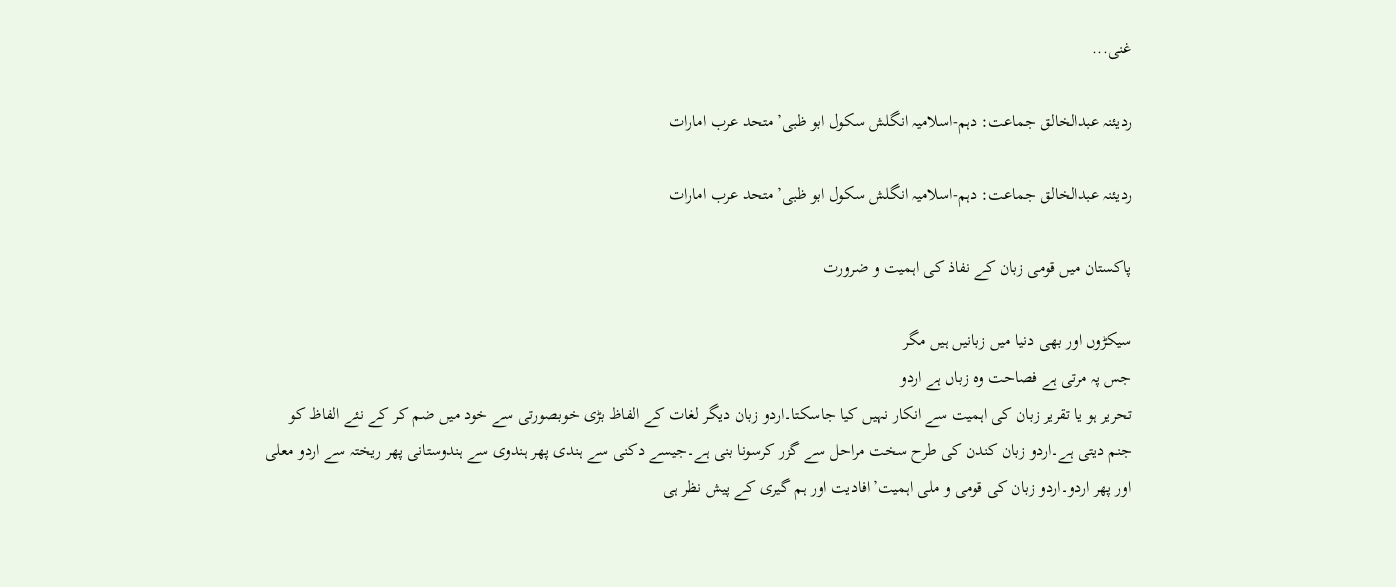غنی...

ردیئنہ عبدالخالق جماعت: دہم-اسلامیہ انگلش سکول ابو ظبی’متحد عرب امارات

ردیئنہ عبدالخالق جماعت: دہم-اسلامیہ انگلش سکول ابو ظبی’متحد عرب امارات

پاکستان میں قومی زبان کے نفاذ کی اہمیت و ضرورت

سیکڑوں اور بھی دنیا میں زبانیں ہیں مگر
جس پہ مرتی ہے فصاحت وہ زباں ہے اردو
تحریر ہو یا تقریر زبان کی اہمیت سے انکار نہیں کیا جاسکتا۔اردو زبان دیگر لغات کے الفاظ بڑی خوبصورتی سے خود میں ضم کر کے نئے الفاظ کو جنم دیتی ہے۔اردو زبان کندن کی طرح سخت مراحل سے گزر کرسونا بنی ہے۔جیسے دکنی سے ہندی پھر ہندوی سے ہندوستانی پھر ریختہ سے اردو معلى اور پھر اردو۔اردو زبان کی قومی و ملی اہمیت’افادیت اور ہم گیری کے پیش نظر ہی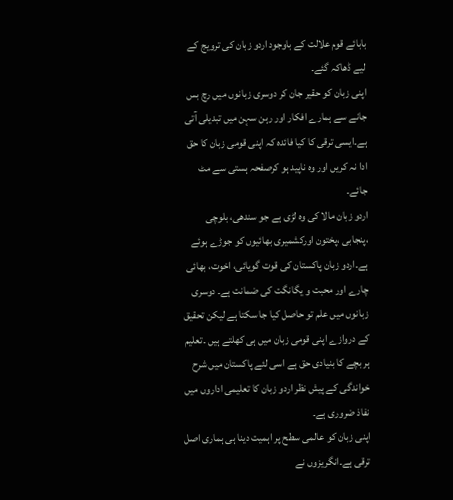بابائے قوم علالت کے باوجود اردو زبان کی ترویج کے لیے ڈھاکہ گئے۔
اپنی زبان کو حقیر جان کر دوسری زبانوں میں رچ بس جانے سے ہمارے افکار اور رہن سہن میں تبدیلی آتی ہے۔ایسی ترقی کا کیا فائدہ کہ اپنی قومی زبان کا حق ادا نہ کریں اور وہ ناپید ہو کرصفحہ ہستی سے مٹ جائے۔
اردو زبان مالا کی وہ لڑی ہے جو سندھی، بلوچی ،پنجابی ،پختون اورکشمیری بھائیوں کو جوڑے ہوئے ہے۔اردو زبان پاکستان کی قوت گویائی، اخوت، بھائی چارے اور محبت و یگانگت کی ضمانت ہے۔ دوسری زبانوں میں علم تو حاصل کیا جا سکتا ہے لیکن تحقیق کے دروازے اپنی قومی زبان میں ہی کھلتے ہیں ۔تعلیم ہر بچے کا بنیادی حق ہے اسی لئے پاکستان میں شرح خواندگی کے پیش نظر اردو زبان کا تعلیمی اداروں میں نفاذ ضروری ہے۔
اپنی زبان کو عالمی سطح پر اہمیت دینا ہی ہماری اصل ترقی ہے۔انگریزوں نے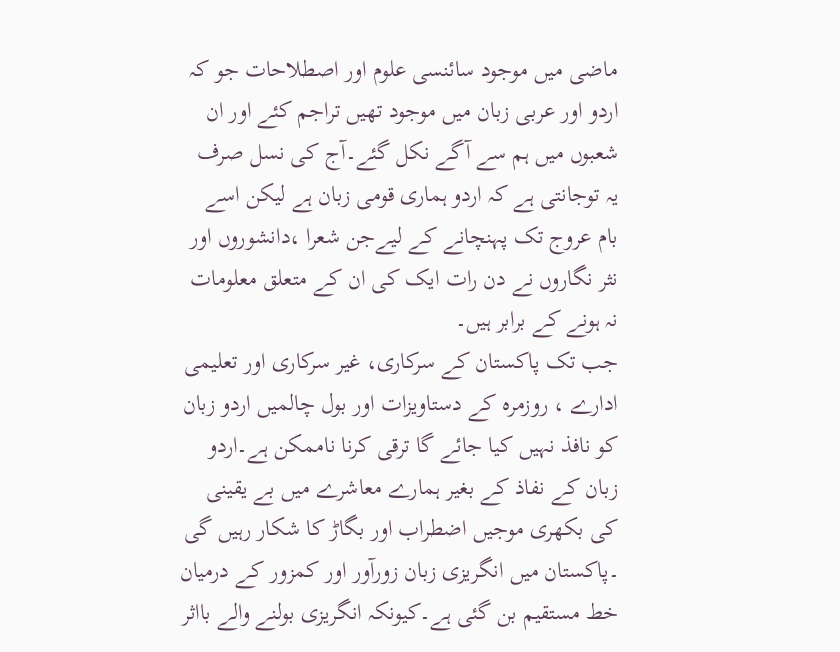ماضی میں موجود سائنسی علوم اور اصطلاحات جو کہ اردو اور عربی زبان میں موجود تھیں تراجم کئے اور ان شعبوں میں ہم سے آگے نکل گئے۔آج کی نسل صرف یہ توجانتی ہے کہ اردو ہماری قومی زبان ہے لیکن اسے بام عروج تک پہنچانے کے لیےجن شعرا ،دانشوروں اور نثر نگاروں نے دن رات ایک کی ان کے متعلق معلومات نہ ہونے کے برابر ہیں۔
جب تک پاکستان کے سرکاری، غیر سرکاری اور تعلیمی ادارے ، روزمرہ کے دستاویزات اور بول چالمیں اردو زبان کو نافذ نہیں کیا جائے گا ترقی کرنا ناممکن ہے۔اردو زبان کے نفاذ کے بغیر ہمارے معاشرے میں بے یقینی کی بکھری موجیں اضطراب اور بگاڑ کا شکار رہیں گی ۔پاکستان میں انگریزی زبان زورآور اور کمزور کے درمیان خط مستقیم بن گئی ہے۔کیونکہ انگریزی بولنے والے بااثر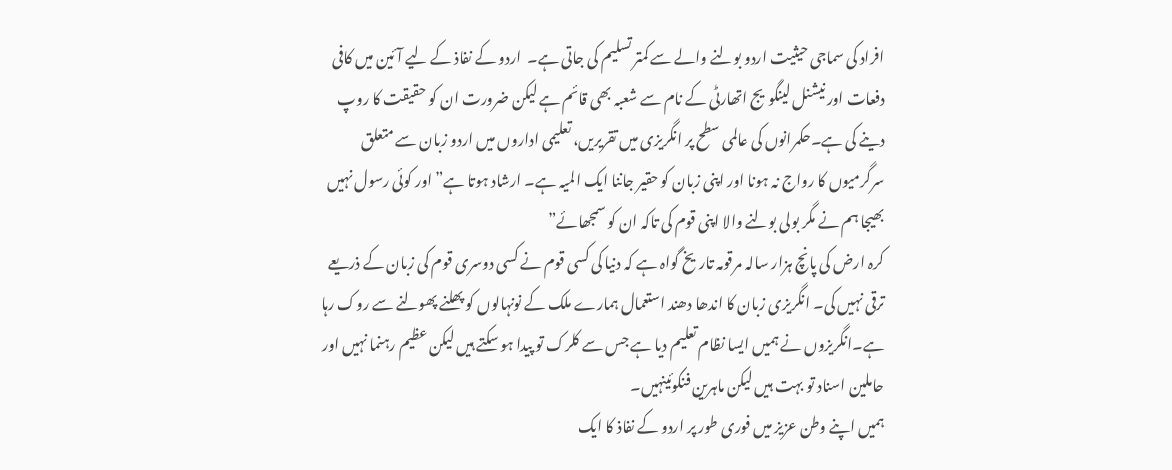افراد کی سماجی حیثیت اردو بولنے والے سے کمتر تسلیم کی جاتی ہے۔  اردو کے نفاذ کے لیے آئین میں کافی دفعات اور نیشنل لینگویج اتھارٹی کے نام سے شعبہ بھی قائم ہے لیکن ضرورت ان کو حقیقت کا روپ دینے کی ہے۔حکمرانوں کی عالمی سطح پر انگریزی میں تقریریں، تعلیمی اداروں میں اردو زبان سے متعلق سرگرمیوں کا رواج نہ ہونا اور اپنی زبان کو حقیر جاننا ایک المیہ ہے۔ ارشاد ہوتا ہے” اور کوئی رسول نہیں بھیجا ہم نے مگر بولی بولنے والا اپنی قوم کی تاکہ ان کو سمجھائے”
کرہ ارض کی پانچ ہزار سالہ مرقومہ تاریخ گواہ ہے کہ دنیا کی کسی قوم نے کسی دوسری قوم کی زبان کے ذریعے ترقی نہیں کی۔ انگریزی زبان کا اندھا دھند استعمال ہمارے ملک کے نونہالوں کو پھلنے پھولنے سے روک رہا ہے۔انگریزوں نے ہمیں ایسا نظام تعلیم دیا ہے جس سے کلرک تو پیدا ہو سکتے ہیں لیکن عظیم رہنما نہیں اور حاملین اسناد تو بہت ہیں لیکن ماہرین فنکوئینہیں۔
ہمیں اپنے وطن عزیز میں فوری طور پر اردو کے نفاذ کا ایک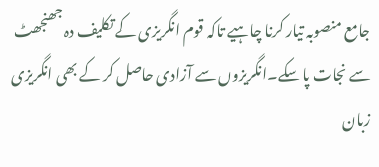جامع منصوبہ تیار کرنا چاہیے تاکہ قوم انگریزی کے تکلیف دہ جھنجھٹ سے نجات پا سکے۔انگریزوں سے آزادی حاصل کر کے بھی انگریزی زبان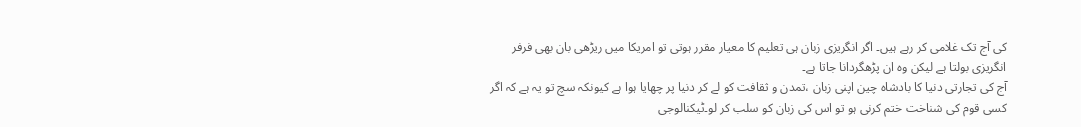کی آج تک غلامی کر رہے ہیں۔ اگر انگریزی زبان ہی تعلیم کا معیار مقرر ہوتی تو امریکا میں ریڑھی بان بھی فرفر انگریزی بولتا ہے لیکن وہ ان پڑھگردانا جاتا ہے۔
آج کی تجارتی دنیا کا بادشاہ چین اپنی زبان ،تمدن و ثقافت کو لے کر دنیا پر چھایا ہوا ہے کیونکہ سچ تو یہ ہے کہ اگر کسی قوم کی شناخت ختم کرنی ہو تو اس کی زبان کو سلب کر لو۔ٹیکنالوجی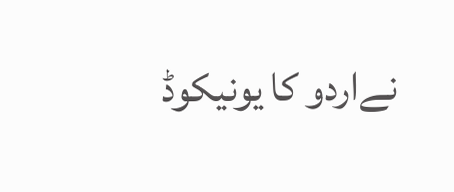نےاردو کا یونیکوڈ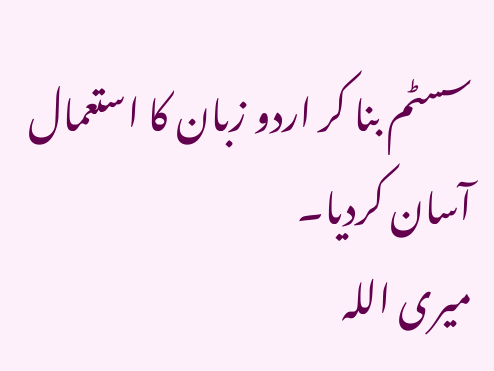سسٹم بنا کر اردو زبان کا استعمال آسان کردیا۔
میری اللہ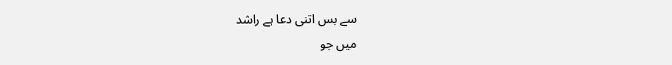سے بس اتنی دعا ہے راشد
میں جو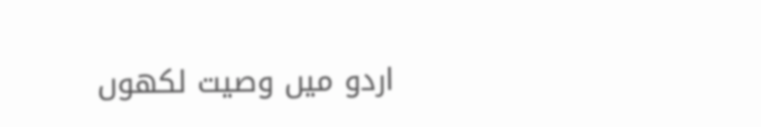اردو میں وصیت لکھوں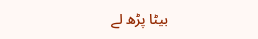بیٹا پڑھ لے